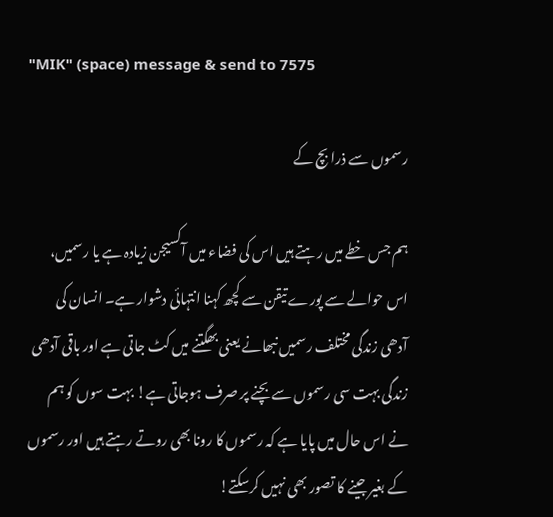"MIK" (space) message & send to 7575

رسموں سے ذرا بچ کے

ہم جس خطے میں رہتے ہیں اس کی فضاء میں آکسیجن زیادہ ہے یا رسمیں، اس حوالے سے پورے تیقن سے کچھ کہنا انتہائی دشوار ہے۔ انسان کی آدھی زندگی مختلف رسمیں نبھانے یعنی بھگتنے میں کٹ جاتی ہے اور باقی آدھی زندگی بہت سی رسموں سے بچنے پر صرف ہوجاتی ہے! بہت سوں کو ہم نے اس حال میں پایا ہے کہ رسموں کا رونا بھی روتے رہتے ہیں اور رسموں کے بغیر جینے کا تصور بھی نہیں کرسکتے!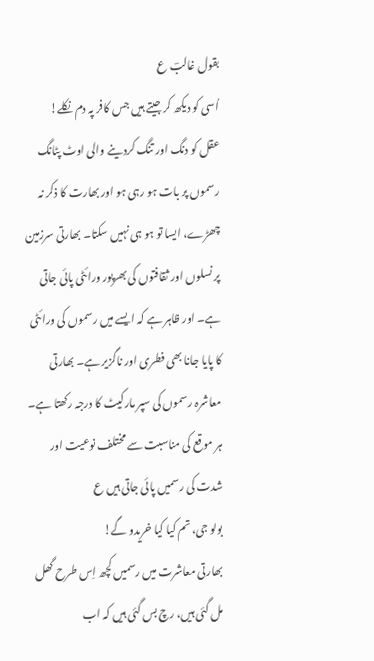بقول غالبؔ ع
اُسی کو دیکھ کر جیتے ہیں جس کافر پہ دم نکلے!
عقل کو دنگ اور تنگ کردینے والی اوٹ پٹانگ رسموں پر بات ہو رہی ہو اور بھارت کا ذکر نہ چھڑے، ایسا تو ہو ہی نہیں سکتا۔ بھارتی سرزمین پر نسلوں اور ثقافتوں کی بھرپور ورائٹی پائی جاتی ہے۔ اور ظاہر ہے کہ ایسے میں رسموں کی ورائٹی کا پایا جانا بھی فطری اور ناگزیر ہے۔ بھارتی معاشرہ رسموں کی سپر مارکیٹ کا درجہ رکھتا ہے۔ ہر موقع کی مناسبت سے مختلف نوعیت اور شدت کی رسمیں پائی جاتی ہیں ع
بولو جی، تم کیا کیا خریدو گے!
بھارتی معاشرت میں رسمیں کچھ اِس طرح گھل مل گئی ہیں، رچ بس گئی ہیں کہ اب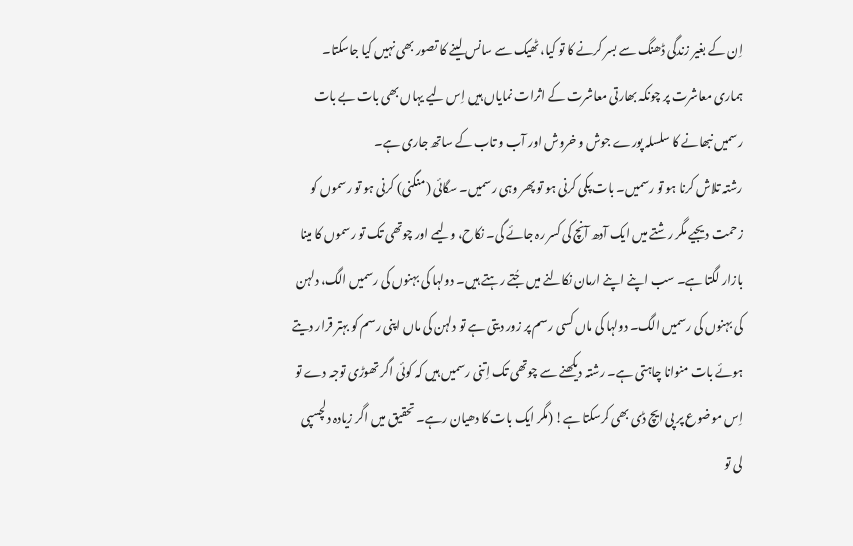اِن کے بغیر زندگی ڈھنگ سے بسر کرنے کا تو کیا، ٹھیک سے سانس لینے کا تصور بھی نہیں کیا جاسکتا۔ ہماری معاشرت پر چونکہ بھارتی معاشرت کے اثرات نمایاں ہیں اِس لیے یہاں بھی بات بے بات رسمیں نبھانے کا سلسلہ پورے جوش و خروش اور آب و تاب کے ساتھ جاری ہے۔
رشتہ تلاش کرنا ہو تو رسمیں۔ بات پکی کرنی ہو تو پھر وہی رسمیں۔ سگائی (منگنی) کرنی ہو تو رسموں کو زحمت دیجیے مگر رشتے میں ایک آدھ آنچ کی کسر رہ جائے گی۔ نکاح، ولیمے اور چوتھی تک تو رسموں کا مینا بازار لگتا ہے۔ سب اپنے اپنے ارمان نکالنے میں جُتے رہتے ہیں۔ دولہا کی بہنوں کی رسمیں الگ، دلہن کی بہنوں کی رسمیں الگ۔ دولہا کی ماں کسی رسم پر زور دیتی ہے تو دلہن کی ماں اپنی رسم کو بہتر قرار دیتے ہوئے بات منوانا چاہتی ہے۔ رشتہ دیکھنے سے چوتھی تک اِتنی رسمیں ہیں کہ کوئی اگر تھوڑی توجہ دے تو اِس موضوع پر پی ایچ ڈی بھی کرسکتا ہے! (مگر ایک بات کا دھیان رہے۔ تحقیق میں اگر زیادہ دلچسپی لی تو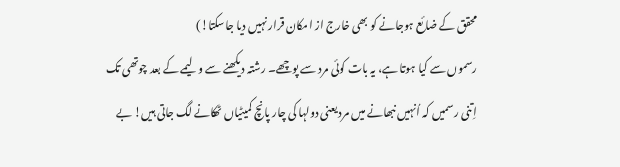محقق کے ضائع ہوجانے کو بھی خارج از امکان قرار نہیں دیا جاسکتا!)
رسموں سے کیا ہوتا ہے، یہ بات کوئی مرد سے پوچھے۔ رشتہ دیکھنے سے ولیمے کے بعد چوتھی تک اِتنی رسمیں کہ اُنہیں نبھانے میں مرد یعنی دولہا کی چار پانچ کمیٹیاں ٹھکانے لگ جاتی ہیں! بے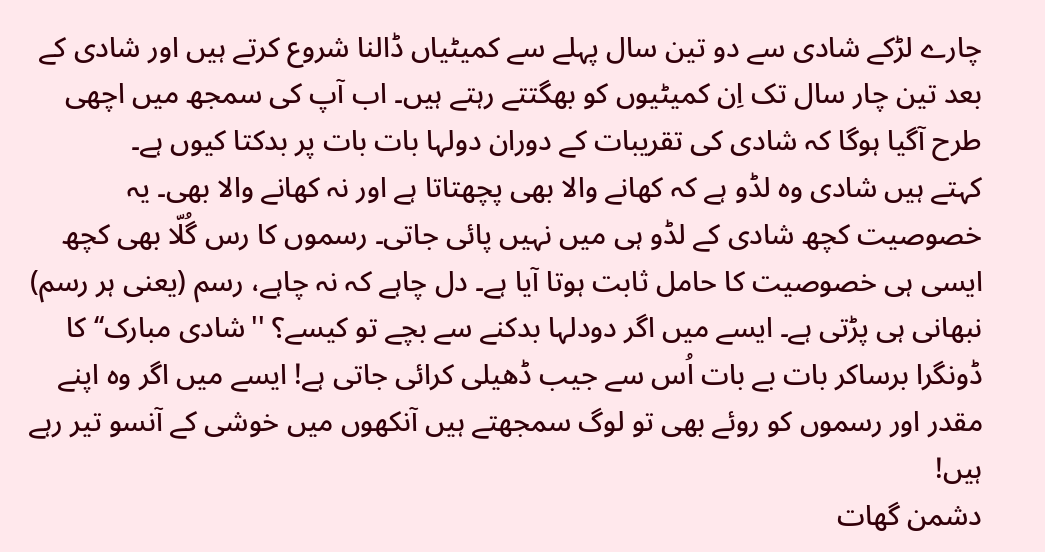چارے لڑکے شادی سے دو تین سال پہلے سے کمیٹیاں ڈالنا شروع کرتے ہیں اور شادی کے بعد تین چار سال تک اِن کمیٹیوں کو بھگتتے رہتے ہیں۔ اب آپ کی سمجھ میں اچھی طرح آگیا ہوگا کہ شادی کی تقریبات کے دوران دولہا بات بات پر بدکتا کیوں ہے۔
کہتے ہیں شادی وہ لڈو ہے کہ کھانے والا بھی پچھتاتا ہے اور نہ کھانے والا بھی۔ یہ خصوصیت کچھ شادی کے لڈو ہی میں نہیں پائی جاتی۔ رسموں کا رس گُلّا بھی کچھ ایسی ہی خصوصیت کا حامل ثابت ہوتا آیا ہے۔ دل چاہے کہ نہ چاہے، رسم (یعنی ہر رسم) نبھانی ہی پڑتی ہے۔ ایسے میں اگر دودلہا بدکنے سے بچے تو کیسے؟ ''شادی مبارک‘‘ کا ڈونگرا برساکر بات بے بات اُس سے جیب ڈھیلی کرائی جاتی ہے! ایسے میں اگر وہ اپنے مقدر اور رسموں کو روئے بھی تو لوگ سمجھتے ہیں آنکھوں میں خوشی کے آنسو تیر رہے ہیں!
دشمن گھات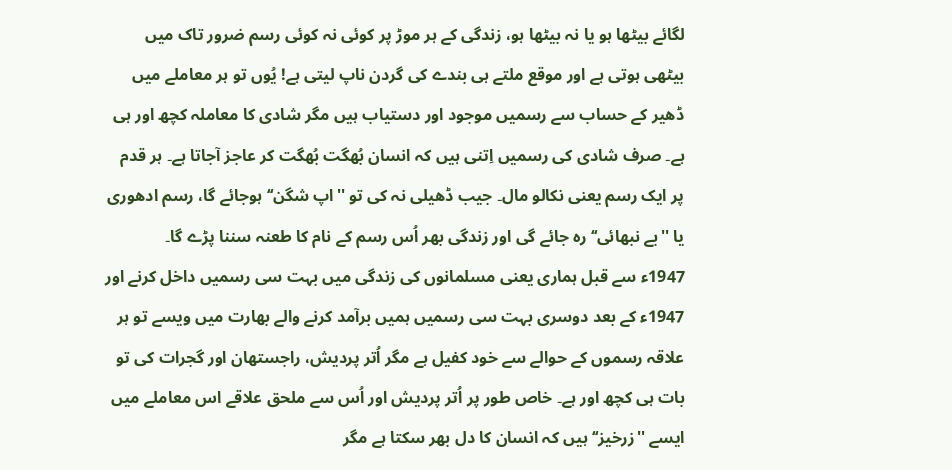لگائے بیٹھا ہو یا نہ بیٹھا ہو، زندگی کے ہر موڑ پر کوئی نہ کوئی رسم ضرور تاک میں بیٹھی ہوتی ہے اور موقع ملتے ہی بندے کی گردن ناپ لیتی ہے! یُوں تو ہر معاملے میں ڈھیر کے حساب سے رسمیں موجود اور دستیاب ہیں مگر شادی کا معاملہ کچھ اور ہی ہے۔ صرف شادی کی رسمیں اِتنی ہیں کہ انسان بُھگت بُھگت کر عاجز آجاتا ہے۔ ہر قدم پر ایک رسم یعنی نکالو مال۔ جیب ڈھیلی نہ کی تو ''اپ شگن‘‘ ہوجائے گا، رسم ادھوری یا ''بے نبھائی‘‘ رہ جائے گی اور زندگی بھر اُس رسم کے نام کا طعنہ سننا پڑے گا۔
1947ء سے قبل ہماری یعنی مسلمانوں کی زندگی میں بہت سی رسمیں داخل کرنے اور 1947ء کے بعد دوسری بہت سی رسمیں ہمیں برآمد کرنے والے بھارت میں ویسے تو ہر علاقہ رسموں کے حوالے سے خود کفیل ہے مگر اُتر پردیش، راجستھان اور گجرات کی تو بات ہی کچھ اور ہے۔ خاص طور پر اُتر پردیش اور اُس سے ملحق علاقے اس معاملے میں ایسے ''زرخیز‘‘ ہیں کہ انسان کا دل بھر سکتا ہے مگر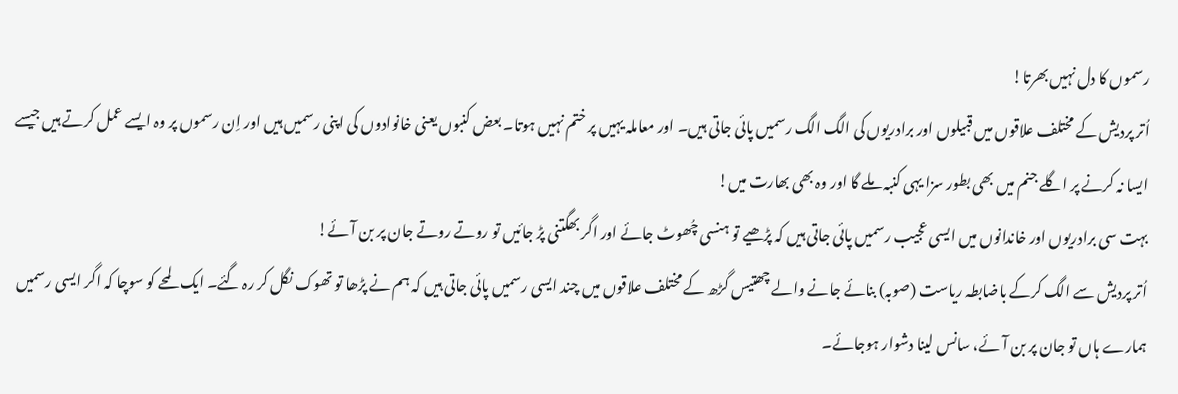رسموں کا دل نہیں بھرتا!
اُتر پردیش کے مختلف علاقوں میں قبیلوں اور برادریوں کی الگ الگ رسمیں پائی جاتی ہیں۔ اور معاملہ یہیں پر ختم نہیں ہوتا۔ بعض کنبوں یعنی خانوادوں کی اپنی رسمیں ہیں اور اِن رسموں پر وہ ایسے عمل کرتے ہیں جیسے ایسا نہ کرنے پر اگلے جنم میں بھی بطور سزا یہی کنبہ ملے گا اور وہ بھی بھارت میں!
بہت سی برادریوں اور خاندانوں میں ایسی عجیب رسمیں پائی جاتی ہیں کہ پڑھیے تو ہنسی چُھوٹ جائے اور اگر بھگتنی پڑ جائیں تو روتے روتے جان پر بن آئے!
اُتر پردیش سے الگ کرکے باضابطہ ریاست (صوبہ) بنائے جانے والے چھتیس گڑھ کے مختلف علاقوں میں چند ایسی رسمیں پائی جاتی ہیں کہ ہم نے پڑھا تو تھوک نگل کر رہ گئے۔ ایک لمحے کو سوچا کہ اگر ایسی رسمیں ہمارے ہاں تو جان پر بن آئے، سانس لینا دشوار ہوجائے۔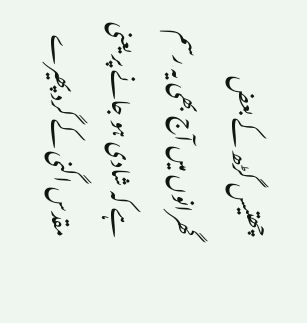چھتیس گڑھ کے بعض گھرانوں میں آج بھی یہ رسم ہے کہ شادی ہو جانے پر یعنی مقدس اگنی کے گرد پھیرے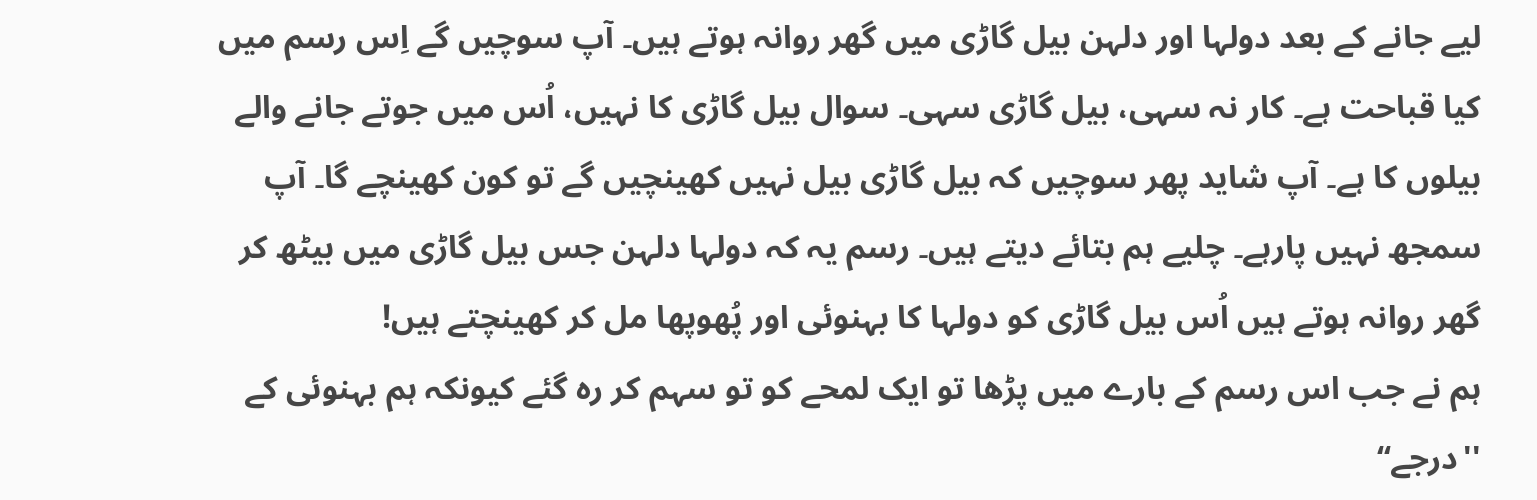لیے جانے کے بعد دولہا اور دلہن بیل گاڑی میں گھر روانہ ہوتے ہیں۔ آپ سوچیں گے اِس رسم میں کیا قباحت ہے۔ کار نہ سہی، بیل گاڑی سہی۔ سوال بیل گاڑی کا نہیں، اُس میں جوتے جانے والے بیلوں کا ہے۔ آپ شاید پھر سوچیں کہ بیل گاڑی بیل نہیں کھینچیں گے تو کون کھینچے گا۔ آپ سمجھ نہیں پارہے۔ چلیے ہم بتائے دیتے ہیں۔ رسم یہ کہ دولہا دلہن جس بیل گاڑی میں بیٹھ کر گھر روانہ ہوتے ہیں اُس بیل گاڑی کو دولہا کا بہنوئی اور پُھوپھا مل کر کھینچتے ہیں!
ہم نے جب اس رسم کے بارے میں پڑھا تو ایک لمحے کو تو سہم کر رہ گئے کیونکہ ہم بہنوئی کے ''درجے‘‘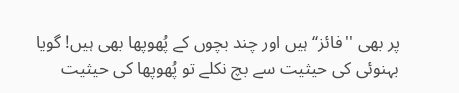پر بھی ''فائز‘‘ ہیں اور چند بچوں کے پُھوپھا بھی ہیں! گویا بہنوئی کی حیثیت سے بچ نکلے تو پُھوپھا کی حیثیت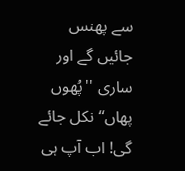سے پھنس جائیں گے اور ساری ''پُھوں پھاں‘‘ نکل جائے گی! اب آپ ہی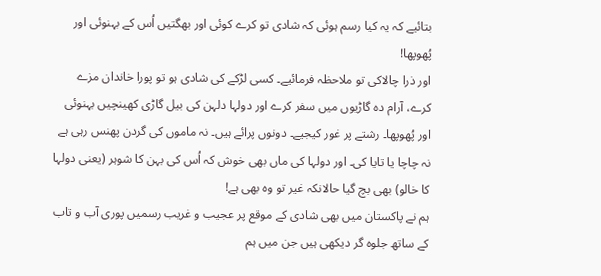بتائیے کہ یہ کیا رسم ہوئی کہ شادی تو کرے کوئی اور بھگتیں اُس کے بہنوئی اور پُھوپھا!
اور ذرا چالاکی تو ملاحظہ فرمائیے۔ کسی لڑکے کی شادی ہو تو پورا خاندان مزے کرے، آرام دہ گاڑیوں میں سفر کرے اور دولہا دلہن کی بیل گاڑی کھینچیں بہنوئی اور پُھوپھا۔ رشتے پر غور کیجیے۔ دونوں پرائے ہیں۔ نہ ماموں کی گردن پھنس رہی ہے نہ چاچا یا تایا کی۔ اور دولہا کی ماں بھی خوش کہ اُس کی بہن کا شوہر (یعنی دولہا کا خالو) بھی بچ گیا حالانکہ غیر تو وہ بھی ہے!
ہم نے پاکستان میں بھی شادی کے موقع پر عجیب و غریب رسمیں پوری آب و تاب کے ساتھ جلوہ گر دیکھی ہیں جن میں ہم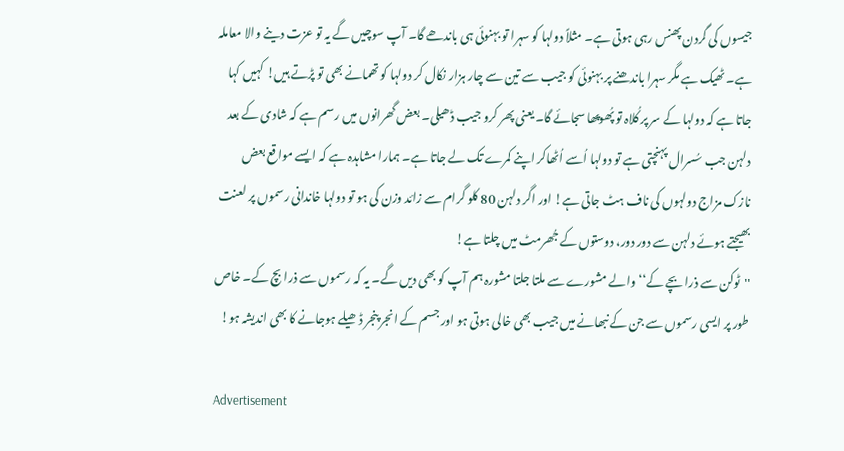جیسوں کی گردن پھنس رہی ہوتی ہے۔ مثلاً دولہا کو سہرا تو بہنوئی ہی باندھے گا۔ آپ سوچیں گے یہ تو عزت دینے والا معاملہ ہے۔ ٹھیک ہے مگر سہرا باندھنے پر بہنوئی کو جیب سے تین سے چار ہزار نکال کر دولہا کو تھمانے بھی تو پڑتے ہیں! کہیں کہا جاتا ہے کہ دولہا کے سر پر کُلاہ تو پُھوپھا سجائے گا۔ یعنی پھر کرو جیب ڈھیلی۔ بعض گھرانوں میں رسم ہے کہ شادی کے بعد دلہن جب سُسرال پہنچتی ہے تو دولہا اُسے اُٹھاکر اپنے کمرے تک لے جاتا ہے۔ ہمارا مشاہدہ ہے کہ ایسے مواقع بعض نازک مزاج دولہوں کی ناف ہٹ جاتی ہے! اور اگر دلہن 80 کلو گرام سے زائد وزن کی ہو تو دولہا خاندانی رسموں پر لعنت بھیجتے ہوئے دلہن سے دور دور، دوستوں کے جُھرمٹ میں چلتا ہے!
''ٹوکن سے ذرا بچے کے‘‘ والے مشورے سے ملتا جلتا مشورہ ہم آپ کو بھی دیں گے۔ یہ کہ رسموں سے ذرا بچ کے۔ خاص طور پر ایسی رسموں سے جن کے نبھانے میں جیب بھی خالی ہوتی ہو اور جسم کے انجر پنجر ڈھیلے ہوجانے کا بھی اندیشہ ہو!

Advertisement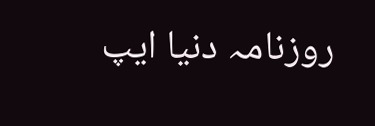روزنامہ دنیا ایپ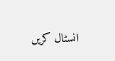انسٹال کریں